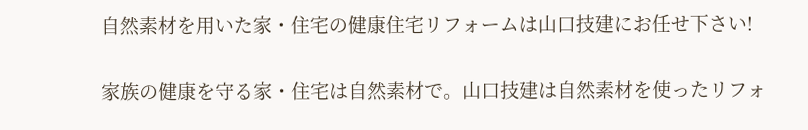自然素材を用いた家・住宅の健康住宅リフォームは山口技建にお任せ下さい!

家族の健康を守る家・住宅は自然素材で。山口技建は自然素材を使ったリフォ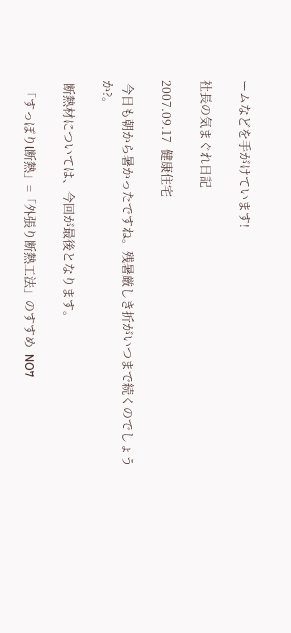ームなどを手がけています!

社長の気まぐれ日記

2007.09.17  健康住宅

 今日も朝から暑かったですね。残暑厳しき折がいつまで続くのでしょうか?。

 断熱材については、今回が最後となります。

  「すっぽりl断熱」=「外張り断熱工法」のすすめ  NO7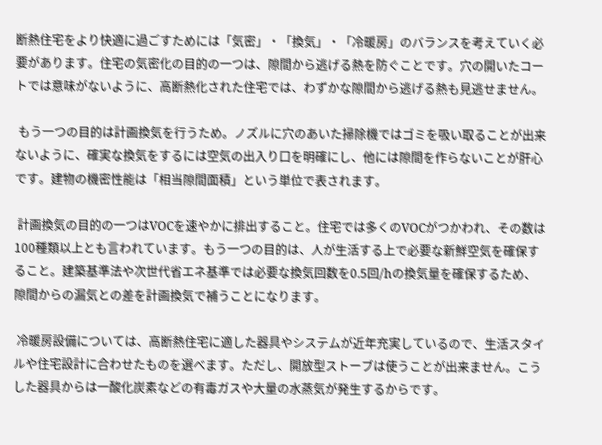断熱住宅をより快適に過ごすためには「気密」・「換気」・「冷暖房」のバランスを考えていく必要があります。住宅の気密化の目的の一つは、隙間から逃げる熱を防ぐことです。穴の開いたコートでは意味がないように、高断熱化された住宅では、わずかな隙間から逃げる熱も見逃せません。

 もう一つの目的は計画換気を行うため。ノズルに穴のあいた掃除機ではゴミを吸い取ることが出来ないように、確実な換気をするには空気の出入り口を明確にし、他には隙間を作らないことが肝心です。建物の機密性能は「相当隙間面積」という単位で表されます。

 計画換気の目的の一つはVOCを速やかに排出すること。住宅では多くのVOCがつかわれ、その数は100種類以上とも言われています。もう一つの目的は、人が生活する上で必要な新鮮空気を確保すること。建築基準法や次世代省エネ基準では必要な換気回数を0.5回/hの換気量を確保するため、隙間からの漏気との差を計画換気で補うことになります。

 冷暖房設備については、高断熱住宅に適した器具やシステムが近年充実しているので、生活スタイルや住宅設計に合わせたものを選べます。ただし、開放型ストーブは使うことが出来ません。こうした器具からは一酸化炭素などの有毒ガスや大量の水蒸気が発生するからです。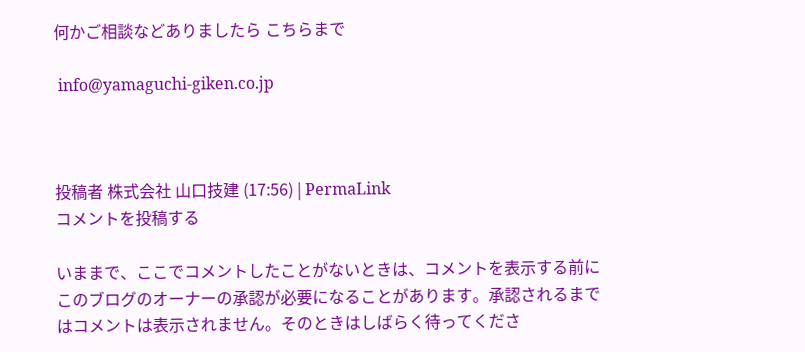何かご相談などありましたら こちらまで

 info@yamaguchi-giken.co.jp



投稿者 株式会社 山口技建 (17:56) | PermaLink
コメントを投稿する

いままで、ここでコメントしたことがないときは、コメントを表示する前にこのブログのオーナーの承認が必要になることがあります。承認されるまではコメントは表示されません。そのときはしばらく待ってくださ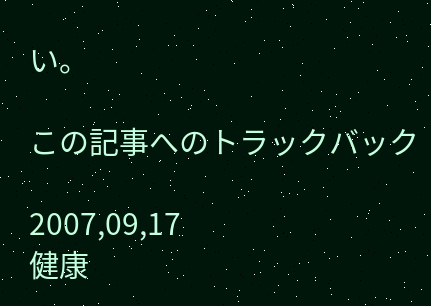い。

この記事へのトラックバック

2007,09,17
健康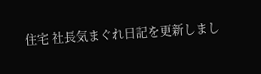住宅 社長気まぐれ日記を更新しまし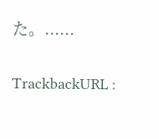た。......

TrackbackURL :